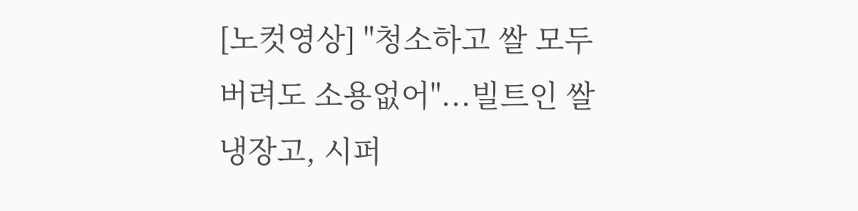[노컷영상] "청소하고 쌀 모두 버려도 소용없어"...빌트인 쌀냉장고, 시퍼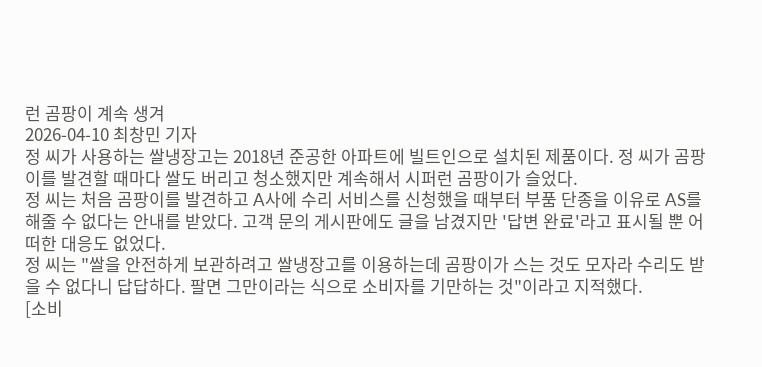런 곰팡이 계속 생겨
2026-04-10 최창민 기자
정 씨가 사용하는 쌀냉장고는 2018년 준공한 아파트에 빌트인으로 설치된 제품이다. 정 씨가 곰팡이를 발견할 때마다 쌀도 버리고 청소했지만 계속해서 시퍼런 곰팡이가 슬었다.
정 씨는 처음 곰팡이를 발견하고 A사에 수리 서비스를 신청했을 때부터 부품 단종을 이유로 AS를 해줄 수 없다는 안내를 받았다. 고객 문의 게시판에도 글을 남겼지만 '답변 완료'라고 표시될 뿐 어떠한 대응도 없었다.
정 씨는 "쌀을 안전하게 보관하려고 쌀냉장고를 이용하는데 곰팡이가 스는 것도 모자라 수리도 받을 수 없다니 답답하다. 팔면 그만이라는 식으로 소비자를 기만하는 것"이라고 지적했다.
[소비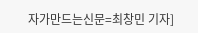자가만드는신문=최창민 기자]